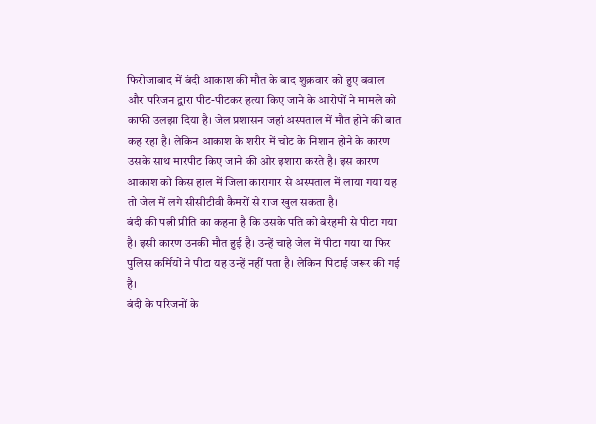फिरोजाबाद में बंदी आकाश की मौत के बाद शुक्रवार को हुए बवाल और परिजन द्वारा पीट-पीटकर हत्या किए जाने के आरोपों ने मामले को काफी उलझा दिया है। जेल प्रशासन जहां अस्पताल में मौत होने की बात कह रहा है। लेकिन आकाश के शरीर में चोट के निशान होने के कारण उसके साथ मारपीट किए जाने की ओर इशारा करते है। इस कारण आकाश को किस हाल में जिला कारागार से अस्पताल में लाया गया यह तो जेल में लगे सीसीटीवी कैमरों से राज खुल सकता है।
बंदी की पत्नी प्रीति का कहना है कि उसके पति को बेरहमी से पीटा गया है। इसी कारण उनकी मौत हुई है। उन्हें चाहे जेल में पीटा गया या फिर पुलिस कर्मियों ने पीटा यह उन्हें नहीं पता है। लेकिन पिटाई जरूर की गई है।
बंदी के परिजनों के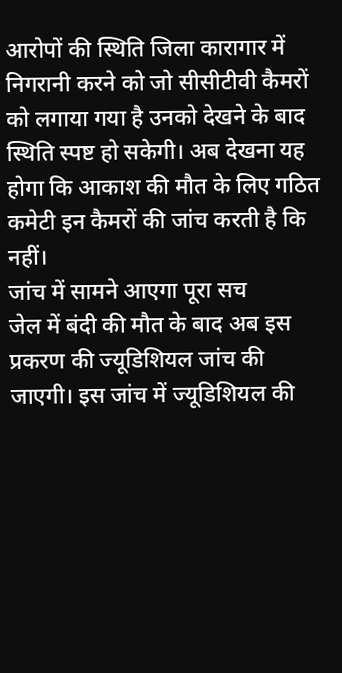आरोपों की स्थिति जिला कारागार में निगरानी करने को जो सीसीटीवी कैमरों को लगाया गया है उनको देखने के बाद स्थिति स्पष्ट हो सकेगी। अब देखना यह होगा कि आकाश की मौत के लिए गठित कमेटी इन कैमरों की जांच करती है कि नहीं।
जांच में सामने आएगा पूरा सच
जेल में बंदी की मौत के बाद अब इस प्रकरण की ज्यूडिशियल जांच की जाएगी। इस जांच में ज्यूडिशियल की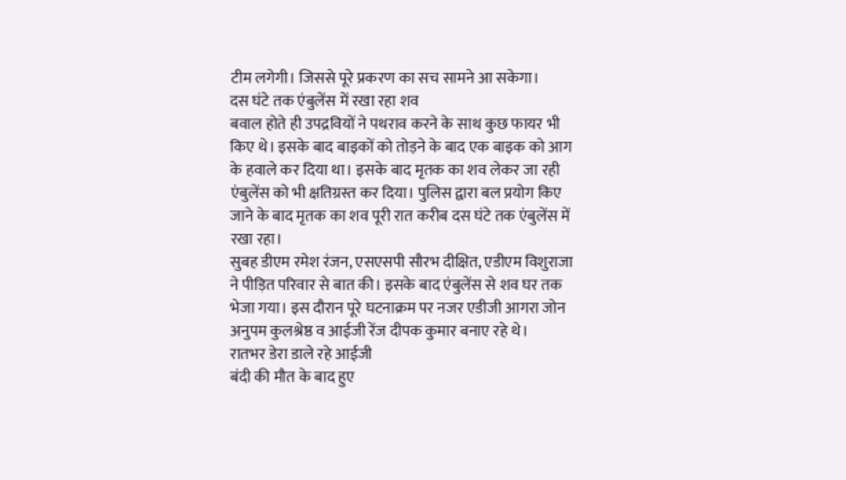टीम लगेगी। जिससे पूरे प्रकरण का सच सामने आ सकेगा।
दस घंटे तक एंबुलेंस में रखा रहा शव
बवाल होते ही उपद्रवियों ने पथराव करने के साथ कुछ फायर भी किए थे। इसके बाद बाइकों को तोड़ने के बाद एक बाइक को आग के हवाले कर दिया था। इसके बाद मृतक का शव लेकर जा रही एंबुलेंस को भी क्षतिग्रस्त कर दिया। पुलिस द्वारा बल प्रयोग किए जाने के बाद मृतक का शव पूरी रात करीब दस घंटे तक एंबुलेंस में रखा रहा।
सुबह डीएम रमेश रंजन, एसएसपी सौरभ दीक्षित, एडीएम विशुराजा ने पीड़ित परिवार से बात की। इसके बाद एंबुलेंस से शव घर तक भेजा गया। इस दौरान पूरे घटनाक्रम पर नजर एडीजी आगरा जोन अनुपम कुलश्रेष्ठ व आईजी रेंज दीपक कुमार बनाए रहे थे।
रातभर डेरा डाले रहे आईजी
बंदी की मौत के बाद हुए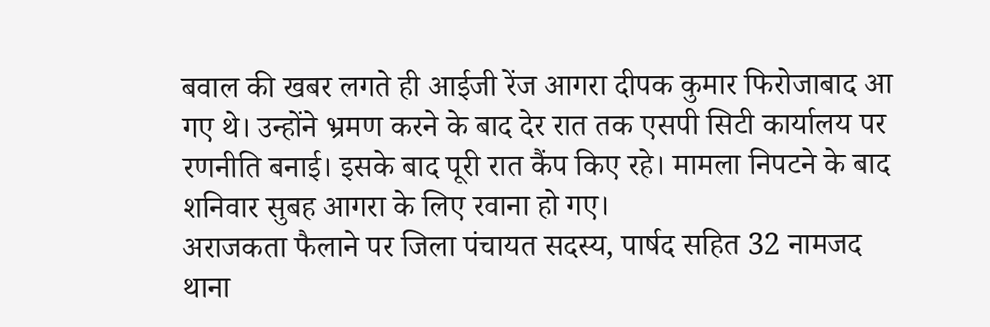बवाल की खबर लगते ही आईजी रेंज आगरा दीपक कुमार फिरोजाबाद आ गए थे। उन्होंने भ्रमण करने के बाद देर रात तक एसपी सिटी कार्यालय पर रणनीति बनाई। इसके बाद पूरी रात कैंप किए रहे। मामला निपटने के बाद शनिवार सुबह आगरा के लिए रवाना हो गए।
अराजकता फैलाने पर जिला पंचायत सदस्य, पार्षद सहित 32 नामजद
थाना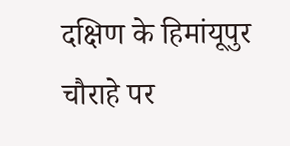दक्षिण के हिमांयूपुर चौराहे पर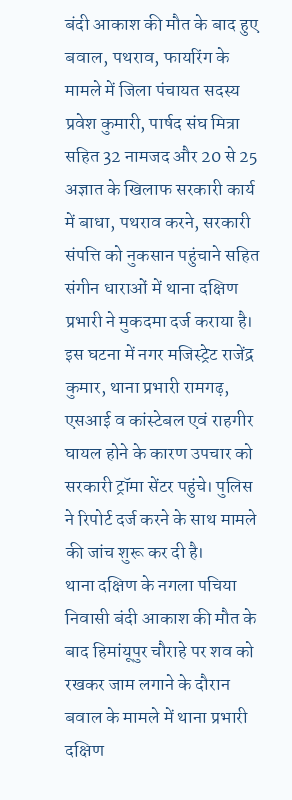बंदी आकाश की मौत के बाद हुए बवाल, पथराव, फायरिंग के मामले में जिला पंचायत सदस्य प्रवेश कुमारी, पार्षद संघ मित्रा सहित 32 नामजद और 20 से 25 अज्ञात के खिलाफ सरकारी कार्य में बाधा, पथराव करने, सरकारी संपत्ति को नुकसान पहुंचाने सहित संगीन धाराओं में थाना दक्षिण प्रभारी ने मुकदमा दर्ज कराया है।
इस घटना में नगर मजिस्ट्रेट राजेंद्र कुमार, थाना प्रभारी रामगढ़, एसआई व कांस्टेबल एवं राहगीर घायल होने के कारण उपचार को सरकारी ट्रॉमा सेंटर पहुंचे। पुलिस ने रिपोर्ट दर्ज करने के साथ मामले की जांच शुरू कर दी है।
थाना दक्षिण के नगला पचिया निवासी बंदी आकाश की मौत के बाद हिमांयूपुर चौराहे पर शव को रखकर जाम लगाने के दौरान बवाल के मामले में थाना प्रभारी दक्षिण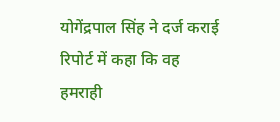योगेंद्रपाल सिंह ने दर्ज कराई रिपोर्ट में कहा कि वह हमराही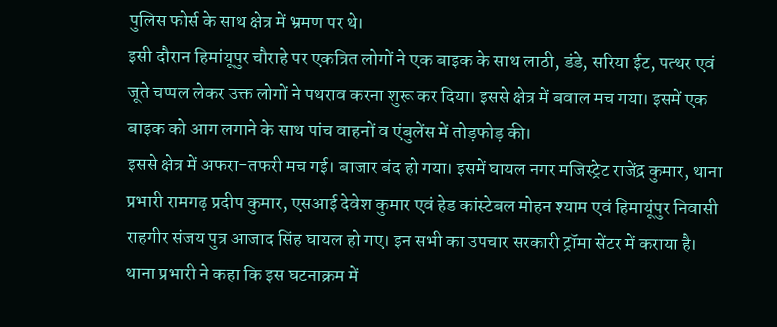पुलिस फोर्स के साथ क्षेत्र में भ्रमण पर थे।
इसी दौरान हिमांयूपुर चौराहे पर एकत्रित लोगों ने एक बाइक के साथ लाठी, डंडे, सरिया ईट, पत्थर एवं जूते चप्पल लेकर उक्त लोगों ने पथराव करना शुरू कर दिया। इससे क्षेत्र में बवाल मच गया। इसमें एक बाइक को आग लगाने के साथ पांच वाहनों व एंबुलेंस में तोड़फोड़ की।
इससे क्षेत्र में अफरा-तफरी मच गई। बाजार बंद हो गया। इसमें घायल नगर मजिस्ट्रेट राजेंद्र कुमार, थाना प्रभारी रामगढ़ प्रदीप कुमार, एसआई देवेश कुमार एवं हेड कांस्टेबल मोहन श्याम एवं हिमायूंपुर निवासी राहगीर संजय पुत्र आजाद सिंह घायल हो गए। इन सभी का उपचार सरकारी ट्रॉमा सेंटर में कराया है।
थाना प्रभारी ने कहा कि इस घटनाक्रम में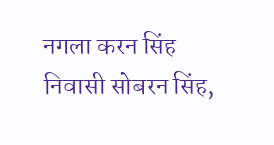नगला करन सिंह निवासी सोबरन सिंह,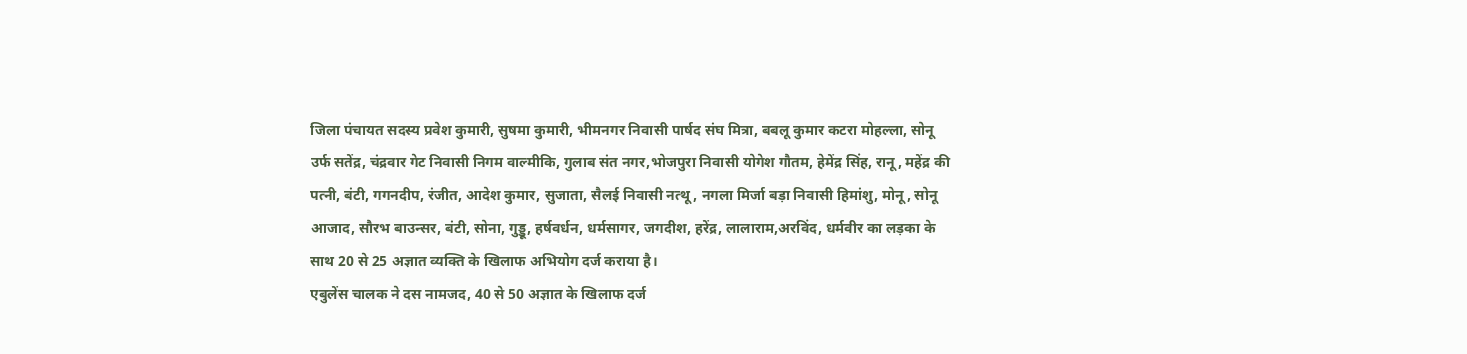जिला पंचायत सदस्य प्रवेश कुमारी, सुषमा कुमारी, भीमनगर निवासी पार्षद संघ मित्रा, बबलू कुमार कटरा मोहल्ला, सोनू उर्फ सतेंद्र, चंद्रवार गेट निवासी निगम वाल्मीकि, गुलाब संत नगर,भोजपुरा निवासी योगेश गौतम, हेमेंद्र सिंह, रानू, महेंद्र की पत्नी, बंटी, गगनदीप, रंजीत, आदेश कुमार, सुजाता, सैलई निवासी नत्थू, नगला मिर्जा बड़ा निवासी हिमांशु, मोनू, सोनू आजाद, सौरभ बाउन्सर, बंटी, सोना, गुड्डू, हर्षवर्धन, धर्मसागर, जगदीश, हरेंद्र, लालाराम,अरविंद, धर्मवीर का लड़का के साथ 20 से 25 अज्ञात व्यक्ति के खिलाफ अभियोग दर्ज कराया है।
एबुलेंस चालक ने दस नामजद, 40 से 50 अज्ञात के खिलाफ दर्ज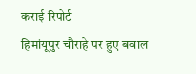कराई रिपोर्ट
हिमांयूपुर चौराहे पर हुए बवाल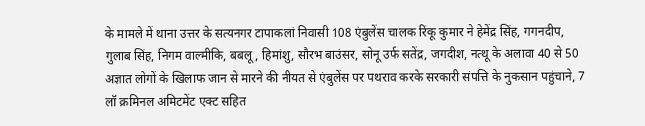के मामले में थाना उत्तर के सत्यनगर टापाकलां निवासी 108 एंबुलेंस चालक रिंकू कुमार ने हेमेंद्र सिंह, गगनदीप, गुलाब सिंह, निगम वाल्मीकि, बबलू, हिमांशु, सौरभ बाउंसर, सोनू उर्फ सतेंद्र, जगदीश, नत्थू के अलावा 40 से 50 अज्ञात लोगों के खिलाफ जान से मारने की नीयत से एंबुलेंस पर पथराव करके सरकारी संपत्ति के नुकसान पहुंचाने, 7 लॉ क्रमिनल अमिटमेंट एक्ट सहित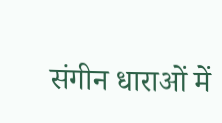संगीन धाराओं में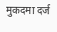मुकदमा दर्ज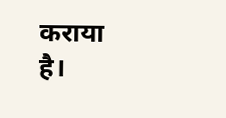कराया है।